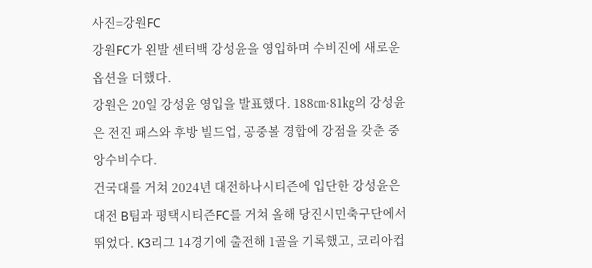사진=강원FC
강원FC가 왼발 센터백 강성윤을 영입하며 수비진에 새로운 옵션을 더했다.
강원은 20일 강성윤 영입을 발표했다. 188㎝·81㎏의 강성윤은 전진 패스와 후방 빌드업, 공중볼 경합에 강점을 갖춘 중앙수비수다.
건국대를 거쳐 2024년 대전하나시티즌에 입단한 강성윤은 대전 B팀과 평택시티즌FC를 거쳐 올해 당진시민축구단에서 뛰었다. K3리그 14경기에 출전해 1골을 기록했고, 코리아컵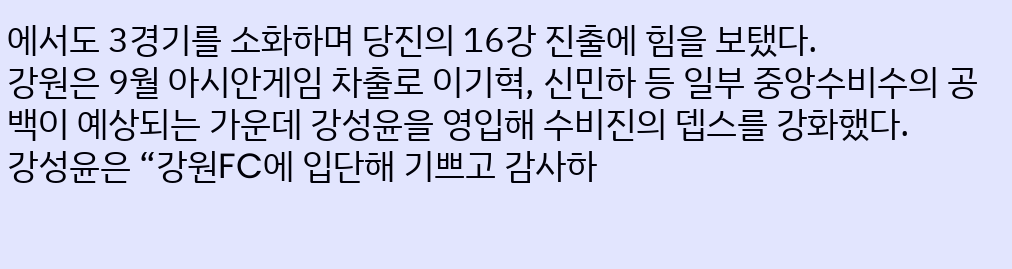에서도 3경기를 소화하며 당진의 16강 진출에 힘을 보탰다.
강원은 9월 아시안게임 차출로 이기혁, 신민하 등 일부 중앙수비수의 공백이 예상되는 가운데 강성윤을 영입해 수비진의 뎁스를 강화했다.
강성윤은 “강원FC에 입단해 기쁘고 감사하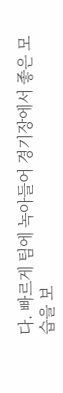다. 빠르게 팀에 녹아들어 경기장에서 좋은 모습을 보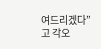여드리겠다”고 각오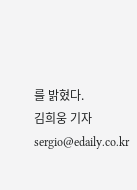를 밝혔다.
김희웅 기자 sergio@edaily.co.kr